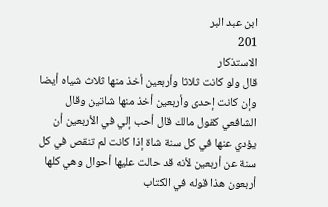ابن عبد البر
201
الاستذكار
قال ولو كانت ثلاثا وأربعين أخذ منها ثلاث شياه أيضا وإن كانت إحدى وأربعين أخذ منها شاتين وقال الشافعي كقول مالك قال أحب إلي في الأربعين أن يؤدي عنها في كل سنة شاة إذا كانت لم تنقص في كل سنة عن أربعين لأنه قد حالت عليها أحوال وهي كلها أربعون هذا قوله في الكتاب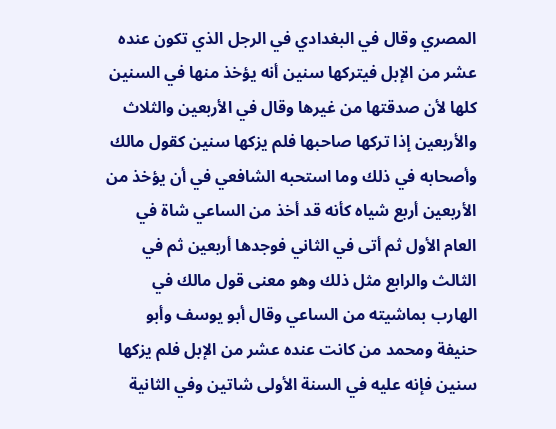المصري وقال في البغدادي في الرجل الذي تكون عنده عشر من الإبل فيتركها سنين أنه يؤخذ منها في السنين كلها لأن صدقتها من غيرها وقال في الأربعين والثلاث والأربعين إذا تركها صاحبها فلم يزكها سنين كقول مالك وأصحابه في ذلك وما استحبه الشافعي في أن يؤخذ من الأربعين أربع شياه كأنه قد أخذ من الساعي شاة في العام الأول ثم أتى في الثاني فوجدها أربعين ثم في الثالث والرابع مثل ذلك وهو معنى قول مالك في الهارب بماشيته من الساعي وقال أبو يوسف وأبو حنيفة ومحمد من كانت عنده عشر من الإبل فلم يزكها سنين فإنه عليه في السنة الأولى شاتين وفي الثانية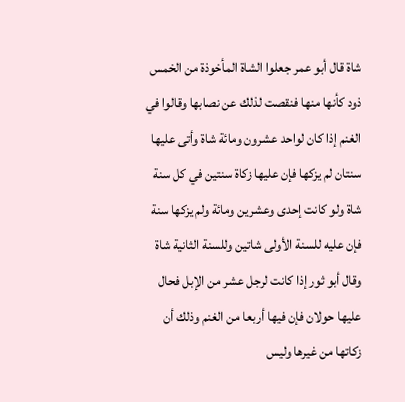شاة قال أبو عمر جعلوا الشاة المأخوذة من الخمس ذود كأنها منها فنقصت لذلك عن نصابها وقالوا في الغنم إذا كان لواحد عشرون ومائة شاة وأتى عليها سنتان لم يزكها فإن عليها زكاة سنتين في كل سنة شاة ولو كانت إحدى وعشرين ومائة ولم يزكها سنة فإن عليه للسنة الأولى شاتين وللسنة الثانية شاة وقال أبو ثور إذا كانت لرجل عشر من الإبل فحال عليها حولان فإن فيها أربعا من الغنم وذلك أن زكاتها من غيرها وليس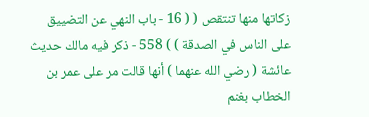زكاتها منها تنتقص ( ( 16 - باب النهي عن التضييق على الناس في الصدقة ) ) 558 - ذكر فيه مالك حديث عائشة ( رضي الله عنهما ) أنها قالت مر على عمر بن الخطاب بغنم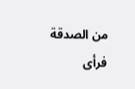من الصدقة فرأى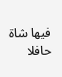فيها شاة حافلا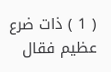( 1 ) ذات ضرع عظيم فقال